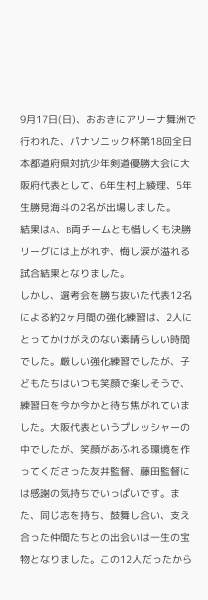9月17日(日)、おおきにアリーナ舞洲で行われた、パナソニック杯第18回全日本都道府県対抗少年剣道優勝大会に大阪府代表として、6年生村上綾理、5年生勝見海斗の2名が出場しました。
結果はA、B両チームとも惜しくも決勝リーグには上がれず、悔し涙が溢れる試合結果となりました。
しかし、選考会を勝ち抜いた代表12名による約2ヶ月間の強化練習は、2人にとってかけがえのない素晴らしい時間でした。厳しい強化練習でしたが、子どもたちはいつも笑顔で楽しそうで、練習日を今か今かと待ち焦がれていました。大阪代表というプレッシャーの中でしたが、笑顔があふれる環境を作ってくださった友井監督、藤田監督には感謝の気持ちでいっぱいです。また、同じ志を持ち、鼓舞し合い、支え合った仲間たちとの出会いは一生の宝物となりました。この12人だったから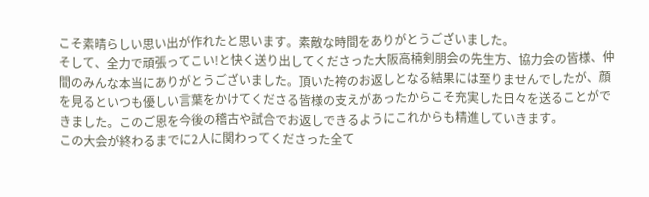こそ素晴らしい思い出が作れたと思います。素敵な時間をありがとうございました。
そして、全力で頑張ってこい!と快く送り出してくださった大阪高楠剣朋会の先生方、協力会の皆様、仲間のみんな本当にありがとうございました。頂いた袴のお返しとなる結果には至りませんでしたが、顔を見るといつも優しい言葉をかけてくださる皆様の支えがあったからこそ充実した日々を送ることができました。このご恩を今後の稽古や試合でお返しできるようにこれからも精進していきます。
この大会が終わるまでに2人に関わってくださった全て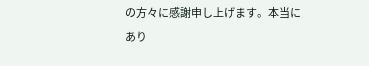の方々に感謝申し上げます。本当にあり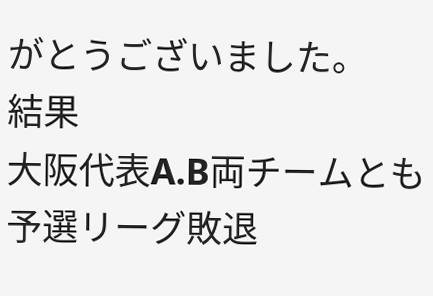がとうございました。
結果
大阪代表A.B両チームとも予選リーグ敗退